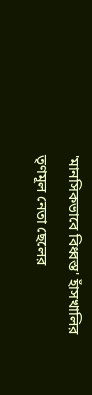'মানসিকভাবে বিধ্বস্ত' হাঁসখালির তৃণমূল নেতা ছেলের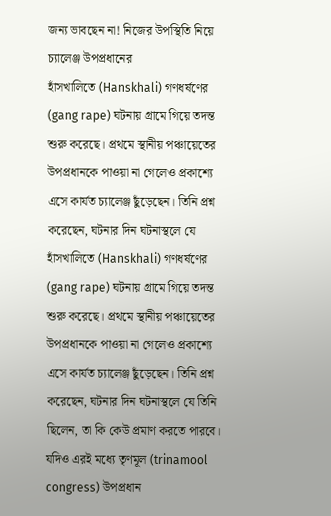জন্য ভাবছেন না! নিজের উপস্থিতি নিয়ে চ্যালেঞ্জ উপপ্রধানের
হাঁসখালিতে (Hanskhali) গণধর্ষণের (gang rape) ঘটনায় গ্রামে গিয়ে তদন্ত শুরু করেছে। প্রথমে স্থানীয় পঞ্চায়েতের উপপ্রধানকে পাওয়া না গেলেও প্রকাশ্যে এসে কার্যত চ্যালেঞ্জ ছুঁড়েছেন। তিনি প্রশ্ন করেছেন, ঘটনার দিন ঘটনাস্থলে যে
হাঁসখালিতে (Hanskhali) গণধর্ষণের (gang rape) ঘটনায় গ্রামে গিয়ে তদন্ত শুরু করেছে। প্রথমে স্থানীয় পঞ্চায়েতের উপপ্রধানকে পাওয়া না গেলেও প্রকাশ্যে এসে কার্যত চ্যালেঞ্জ ছুঁড়েছেন। তিনি প্রশ্ন করেছেন, ঘটনার দিন ঘটনাস্থলে যে তিনি ছিলেন, তা কি কেউ প্রমাণ করতে পারবে। যদিও এরই মধ্যে তৃণমূল (trinamool congress) উপপ্রধান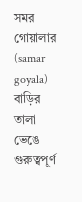সমর গোয়ালার (samar goyala) বাড়ির তালা ভেঙে গুরুত্বপূর্ণ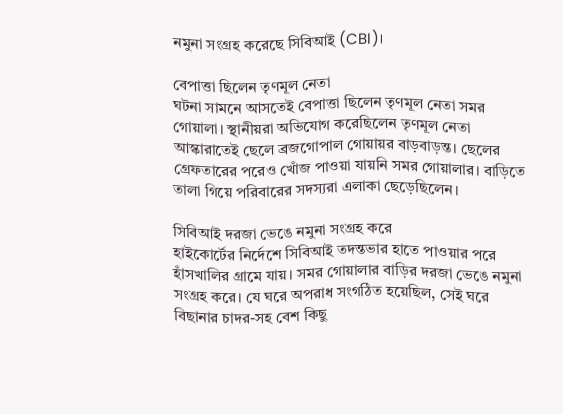নমুনা সংগ্রহ করেছে সিবিআই (CBI)।

বেপাত্তা ছিলেন তৃণমূল নেতা
ঘটনা সামনে আসতেই বেপাত্তা ছিলেন তৃণমূল নেতা সমর গোয়ালা। স্থানীয়রা অভিযোগ করেছিলেন তৃণমূল নেতা আস্কারাতেই ছেলে ব্রজগোপাল গোয়ায়র বাড়বাড়ন্ত। ছেলের গ্রেফতারের পরেও খোঁজ পাওয়া যায়নি সমর গোয়ালার। বাড়িতে তালা গিয়ে পরিবারের সদস্যরা এলাকা ছেড়েছিলেন।

সিবিআই দরজা ভেঙে নমুনা সংগ্রহ করে
হাইকোর্টের নির্দেশে সিবিআই তদন্তভার হাতে পাওয়ার পরে হাঁসখালির গ্রামে যায়। সমর গোয়ালার বাড়ির দরজা ভেঙে নমুনা সংগ্রহ করে। যে ঘরে অপরাধ সংগঠিত হয়েছিল, সেই ঘরে বিছানার চাদর-সহ বেশ কিছু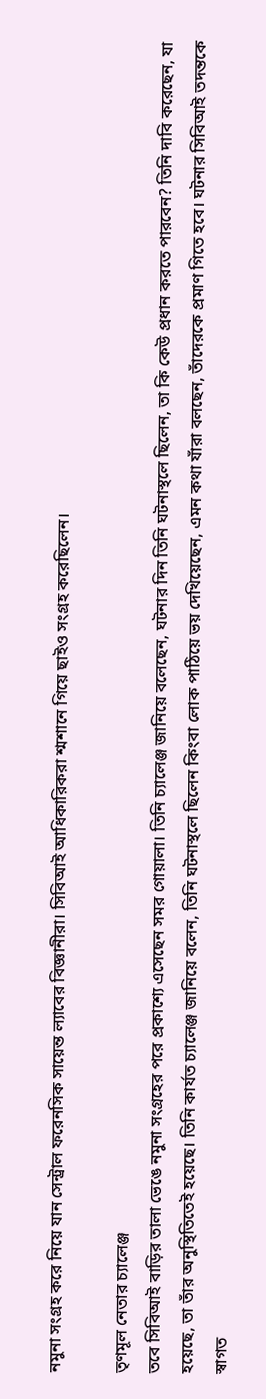নমুনা সংগ্রহ করে নিয়ে যান সেন্ট্রাল ফরেনসিক সায়েন্ত ল্যাবের বিজ্ঞানীরা। সিবিআই আধিকারিকরা শ্মশানে গিয়ে ছাইও সংগ্রহ করেছিলেন।

তৃণমূল নেতার চ্যালেঞ্জ
তবে সিবিআই বাড়ির তালা ভেঙে নমুনা সংগ্রহের পরে প্রকাশ্যে এসেছেন সমর গোয়ালা। তিনি চ্যালেঞ্জ জানিয়ে বলেছেন, ঘটনার দিন তিনি ঘটনাস্থলে ছিলেন, তা কি কেউ প্রধান করতে পারবেন? তিনি দাবি করেছেন, যা হয়েছে, তা তাঁর অনুস্থিতিতেই হয়েছে। তিনি কার্যত চ্যালেঞ্জ জানিয়ে বলেন, তিনি ঘটনাস্থলে ছিলেন কিংবা লোক পাঠিয়ে ভয় দেখিয়েছেন, এমন কথা যাঁরা বলছেন, তাঁদেরকে প্রমাণ গিতে হবে। ঘটনার সিবিআই তদন্তকে স্বাগত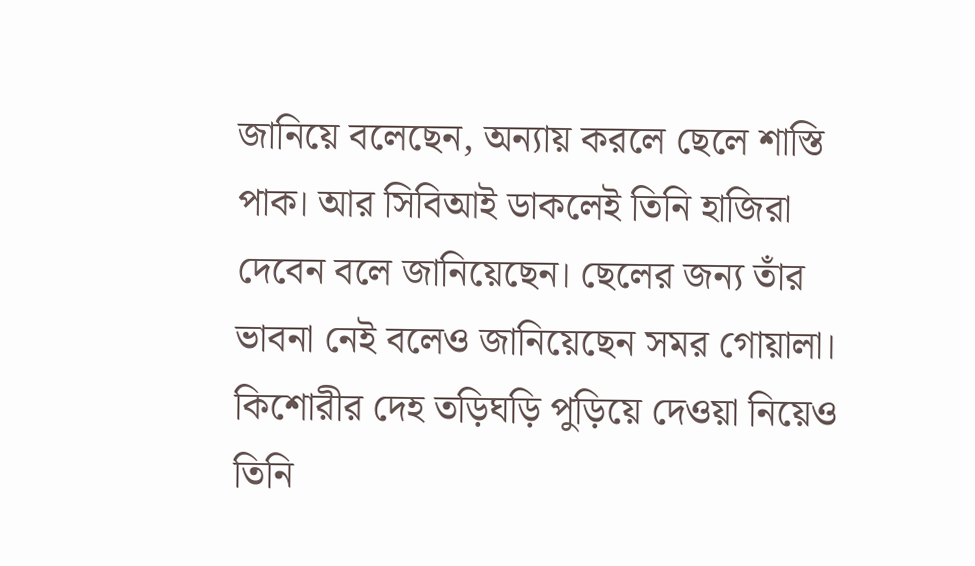জানিয়ে বলেছেন, অন্যায় করলে ছেলে শাস্তি পাক। আর সিবিআই ডাকলেই তিনি হাজিরা দেবেন বলে জানিয়েছেন। ছেলের জন্য তাঁর ভাবনা নেই বলেও জানিয়েছেন সমর গোয়ালা। কিশোরীর দেহ তড়িঘড়ি পুড়িয়ে দেওয়া নিয়েও তিনি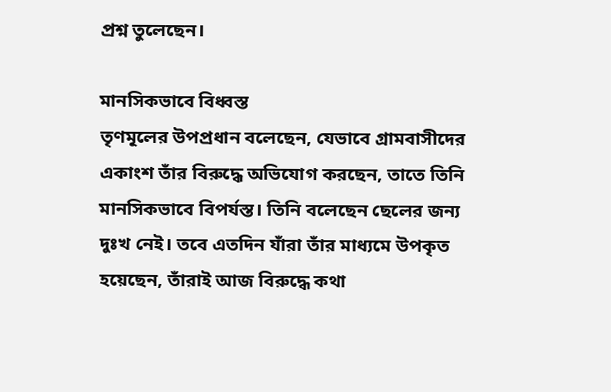প্রশ্ন তুলেছেন।

মানসিকভাবে বিধ্বস্ত
তৃণমূলের উপপ্রধান বলেছেন, যেভাবে গ্রামবাসীদের একাংশ তাঁর বিরুদ্ধে অভিযোগ করছেন, তাতে তিনি মানসিকভাবে বিপর্যস্ত। তিনি বলেছেন ছেলের জন্য দুঃখ নেই। তবে এতদিন যাঁরা তাঁর মাধ্যমে উপকৃত হয়েছেন, তাঁরাই আজ বিরুদ্ধে কথা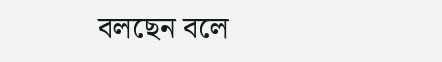বলছেন বলে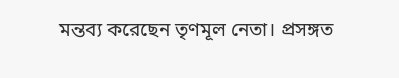মন্তব্য করেছেন তৃণমূল নেতা। প্রসঙ্গত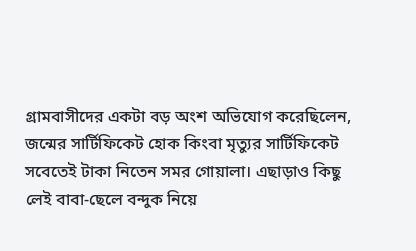গ্রামবাসীদের একটা বড় অংশ অভিযোগ করেছিলেন, জন্মের সার্টিফিকেট হোক কিংবা মৃত্যুর সার্টিফিকেট সবেতেই টাকা নিতেন সমর গোয়ালা। এছাড়াও কিছু লেই বাবা-ছেলে বন্দুক নিয়ে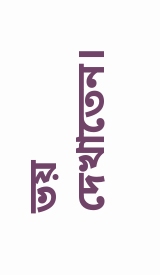ভয় দেখাতেন।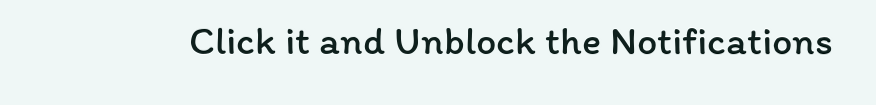Click it and Unblock the Notifications